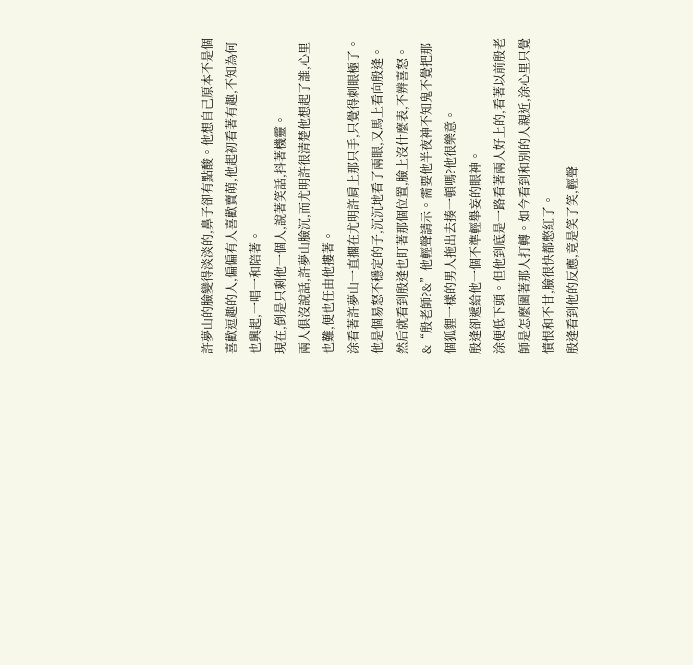許夢山的臉變得淡淡的,鼻子卻有點酸。他想自己原本不是個喜歡逗趣的人,偏偏有人喜歡賣萌,他起初看著有趣,不知為何也興起,一唱一和陪著。
現在,倒是只剩他一個人,說著笑話,抖著機靈。
兩人俱沒說話,許夢山臉沉,而尤明許很清楚他想起了誰,心里也難,便也任由他摟著。
涂看著許夢山一直擱在尤明許肩上那只手,只覺得刺眼極了。他是個易怒不穩定的子,沉沉地看了兩眼,又馬上看向殷逢。
然后就看到殷逢也盯著那個位置,臉上沒什麼表,不辨喜怒。
&“殷老師?&”他輕聲請示。需要他半夜神不知鬼不覺把那個狐貍一樣的男人拖出去揍一頓嗎?他很樂意。
殷逢卻遞給他一個不準輕舉妄的眼神。
涂便低下頭。但他到底是一路看著兩人好上的,看著以前殷老師是怎麼圍著那人打轉。如今看到和別的人親近,涂心里只覺憤恨和不甘,臉很快都憋紅了。
殷逢看到他的反應,竟是笑了笑,輕聲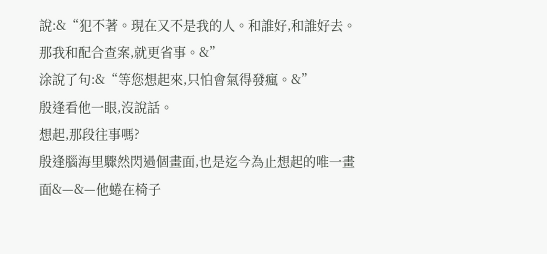說:&“犯不著。現在又不是我的人。和誰好,和誰好去。那我和配合查案,就更省事。&”
涂說了句:&“等您想起來,只怕會氣得發瘋。&”
殷逢看他一眼,沒說話。
想起,那段往事嗎?
殷逢腦海里驟然閃過個畫面,也是迄今為止想起的唯一畫面&—&—他蜷在椅子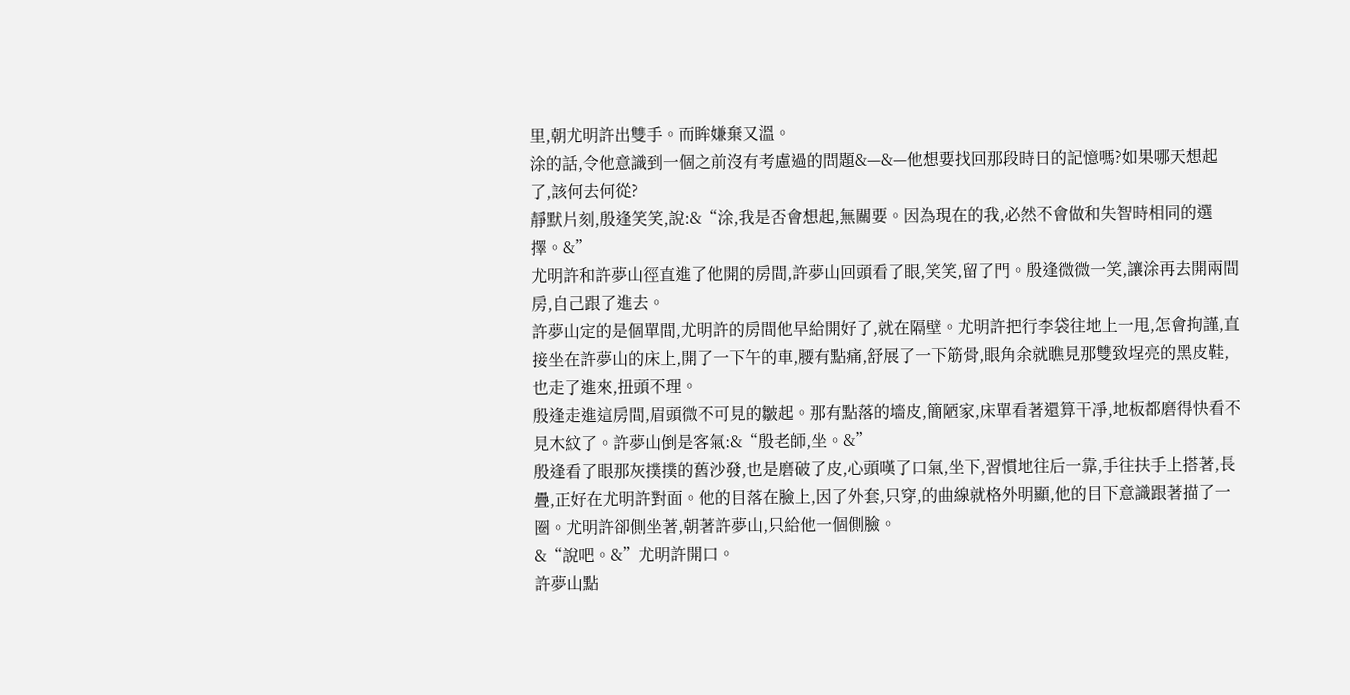里,朝尤明許出雙手。而眸嫌棄又溫。
涂的話,令他意識到一個之前沒有考慮過的問題&—&—他想要找回那段時日的記憶嗎?如果哪天想起了,該何去何從?
靜默片刻,殷逢笑笑,說:&“涂,我是否會想起,無關要。因為現在的我,必然不會做和失智時相同的選擇。&”
尤明許和許夢山徑直進了他開的房間,許夢山回頭看了眼,笑笑,留了門。殷逢微微一笑,讓涂再去開兩間房,自己跟了進去。
許夢山定的是個單間,尤明許的房間他早給開好了,就在隔壁。尤明許把行李袋往地上一甩,怎會拘謹,直接坐在許夢山的床上,開了一下午的車,腰有點痛,舒展了一下筋骨,眼角余就瞧見那雙致埕亮的黑皮鞋,也走了進來,扭頭不理。
殷逢走進這房間,眉頭微不可見的皺起。那有點落的墻皮,簡陋家,床單看著還算干凈,地板都磨得快看不見木紋了。許夢山倒是客氣:&“殷老師,坐。&”
殷逢看了眼那灰撲撲的舊沙發,也是磨破了皮,心頭嘆了口氣,坐下,習慣地往后一靠,手往扶手上搭著,長疊,正好在尤明許對面。他的目落在臉上,因了外套,只穿,的曲線就格外明顯,他的目下意識跟著描了一圈。尤明許卻側坐著,朝著許夢山,只給他一個側臉。
&“說吧。&”尤明許開口。
許夢山點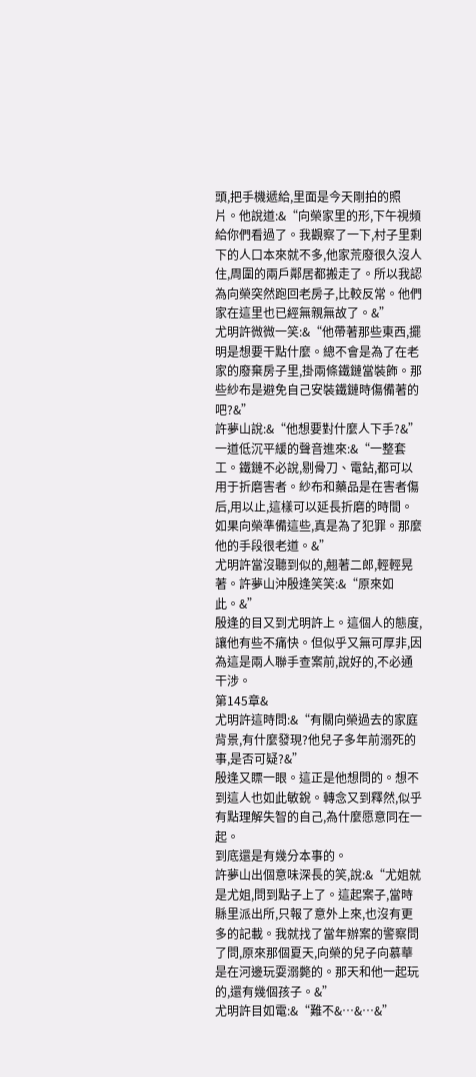頭,把手機遞給,里面是今天剛拍的照片。他說道:&“向榮家里的形,下午視頻給你們看過了。我觀察了一下,村子里剩下的人口本來就不多,他家荒廢很久沒人住,周圍的兩戶鄰居都搬走了。所以我認為向榮突然跑回老房子,比較反常。他們家在這里也已經無親無故了。&”
尤明許微微一笑:&“他帶著那些東西,擺明是想要干點什麼。總不會是為了在老家的廢棄房子里,掛兩條鐵鏈當裝飾。那些紗布是避免自己安裝鐵鏈時傷備著的吧?&”
許夢山說:&“他想要對什麼人下手?&”
一道低沉平緩的聲音進來:&“一整套工。鐵鏈不必說,剔骨刀、電鉆,都可以用于折磨害者。紗布和藥品是在害者傷后,用以止,這樣可以延長折磨的時間。如果向榮準備這些,真是為了犯罪。那麼他的手段很老道。&”
尤明許當沒聽到似的,翹著二郎,輕輕晃著。許夢山沖殷逢笑笑:&“原來如此。&”
殷逢的目又到尤明許上。這個人的態度,讓他有些不痛快。但似乎又無可厚非,因為這是兩人聯手查案前,說好的,不必通干涉。
第145章&
尤明許這時問:&“有關向榮過去的家庭背景,有什麼發現?他兒子多年前溺死的事,是否可疑?&”
殷逢又瞟一眼。這正是他想問的。想不到這人也如此敏銳。轉念又到釋然,似乎有點理解失智的自己,為什麼愿意同在一起。
到底還是有幾分本事的。
許夢山出個意味深長的笑,說:&“尤姐就是尤姐,問到點子上了。這起案子,當時縣里派出所,只報了意外上來,也沒有更多的記載。我就找了當年辦案的警察問了問,原來那個夏天,向榮的兒子向慕華是在河邊玩耍溺斃的。那天和他一起玩的,還有幾個孩子。&”
尤明許目如電:&“難不&…&…&”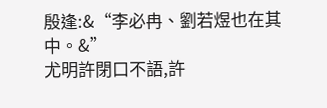殷逢:&“李必冉、劉若煜也在其中。&”
尤明許閉口不語,許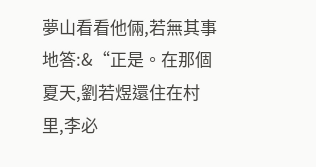夢山看看他倆,若無其事地答:&“正是。在那個夏天,劉若煜還住在村里,李必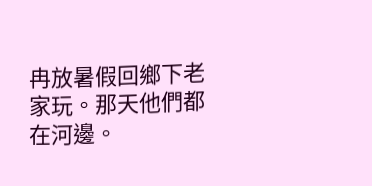冉放暑假回鄉下老家玩。那天他們都在河邊。